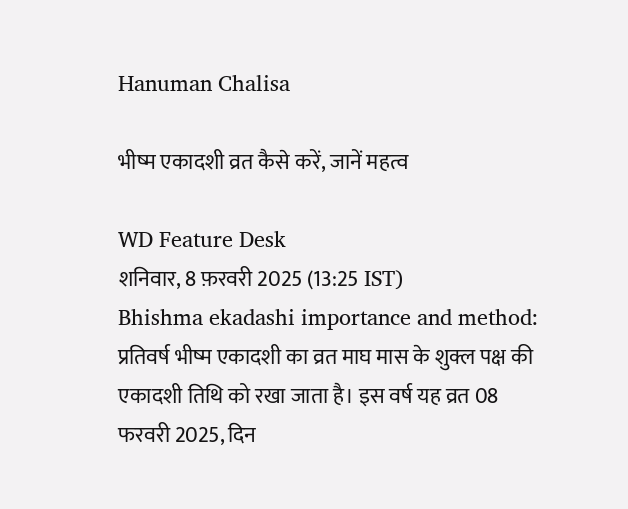Hanuman Chalisa

भीष्म एकादशी व्रत कैसे करें, जानें महत्व

WD Feature Desk
शनिवार, 8 फ़रवरी 2025 (13:25 IST)
Bhishma ekadashi importance and method: प्रतिवर्ष भीष्म एकादशी का व्रत माघ मास के शुक्ल पक्ष की एकादशी तिथि को रखा जाता है। इस वर्ष यह व्रत 08 फरवरी 2025, दिन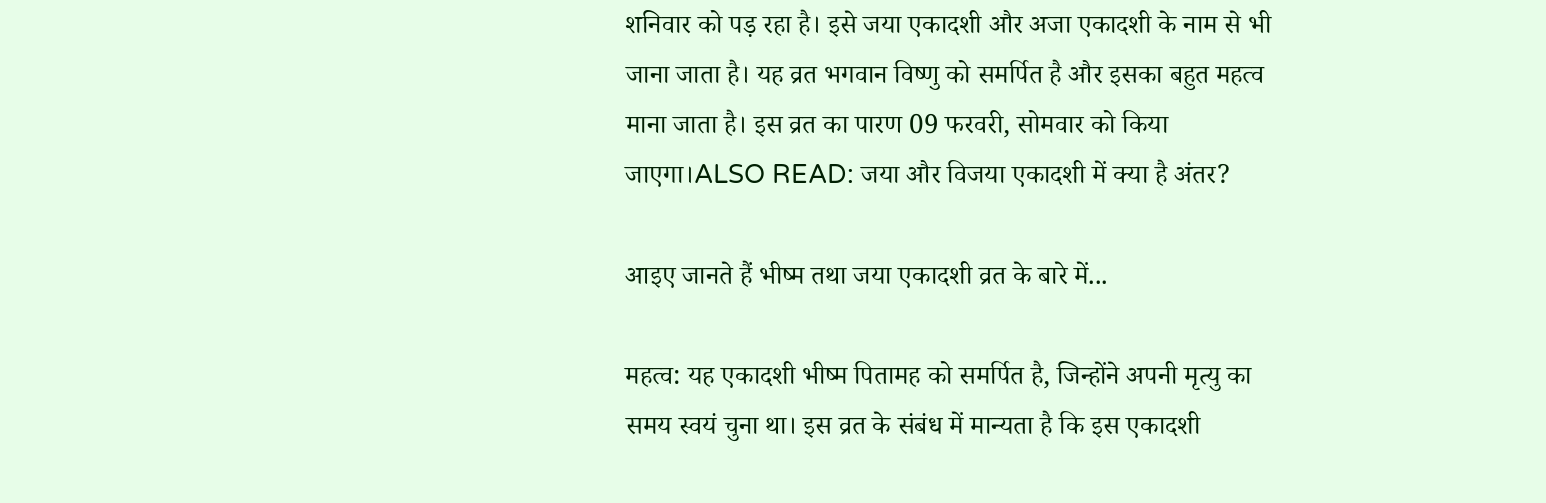शनिवार को पड़ रहा है। इसे जया एकादशी और अजा एकादशी के नाम से भी जाना जाता है। यह व्रत भगवान विष्णु को समर्पित है और इसका बहुत महत्व माना जाता है। इस व्रत का पारण 09 फरवरी, सोमवार को किया जाएगा।ALSO READ: जया और विजया एकादशी में क्या है अंतर?

आइए जानते हैं भीष्म तथा जया एकादशी व्रत के बारे में...

महत्व: यह एकादशी भीष्म पितामह को समर्पित है, जिन्होंने अपनी मृत्यु का समय स्वयं चुना था। इस व्रत के संबंध में मान्यता है कि इस एकादशी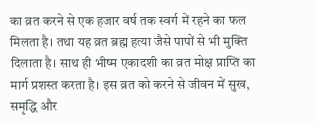का व्रत करने से एक हजार वर्ष तक स्वर्ग में रहने का फल मिलता है। तथा यह व्रत ब्रह्म हत्या जैसे पापों से भी मुक्ति दिलाता है। साथ ही भीष्म एकादशी का व्रत मोक्ष प्राप्ति का मार्ग प्रशस्त करता है। इस व्रत को करने से जीवन में सुख, समृद्धि और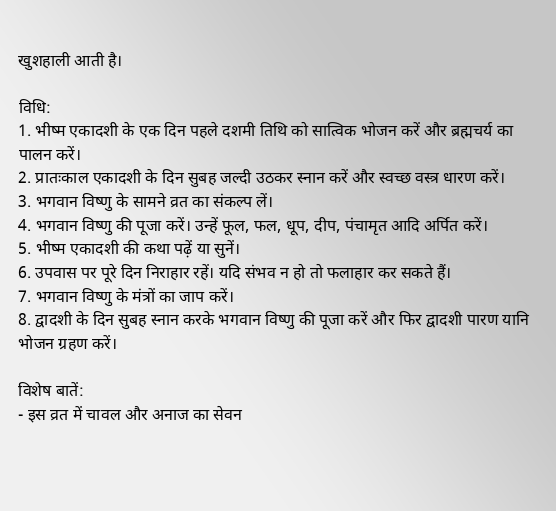खुशहाली आती है।

विधि:
1. भीष्म एकादशी के एक दिन पहले दशमी तिथि को सात्विक भोजन करें और ब्रह्मचर्य का पालन करें।
2. प्रातःकाल एकादशी के दिन सुबह जल्दी उठकर स्नान करें और स्वच्छ वस्त्र धारण करें।
3. भगवान विष्णु के सामने व्रत का संकल्प लें।
4. भगवान विष्णु की पूजा करें। उन्हें फूल, फल, धूप, दीप, पंचामृत आदि अर्पित करें।
5. भीष्म एकादशी की कथा पढ़ें या सुनें।
6. उपवास पर पूरे दिन निराहार रहें। यदि संभव न हो तो फलाहार कर सकते हैं।
7. भगवान विष्णु के मंत्रों का जाप करें।
8. द्वादशी के दिन सुबह स्नान करके भगवान विष्णु की पूजा करें और फिर द्वादशी पारण यानि भोजन ग्रहण करें।

विशेष बातें:
- इस व्रत में चावल और अनाज का सेवन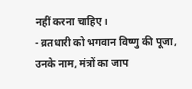नहीं करना चाहिए।
- व्रतधारी को भगवान विष्णु की पूजा, उनके नाम, मंत्रों का जाप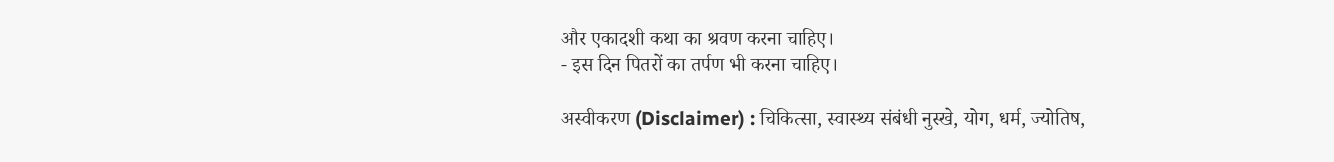और एकादशी कथा का श्रवण करना चाहिए।
- इस दिन पितरों का तर्पण भी करना चाहिए।

अस्वीकरण (Disclaimer) : चिकित्सा, स्वास्थ्य संबंधी नुस्खे, योग, धर्म, ज्योतिष,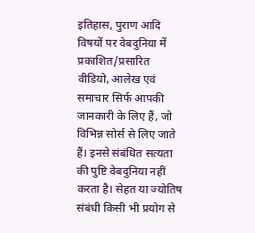इतिहास, पुराण आदि विषयों पर वेबदुनिया में प्रकाशित/प्रसारित वीडियो, आलेख एवं समाचार सिर्फ आपकी जानकारी के लिए हैं, जो विभिन्न सोर्स से लिए जाते हैं। इनसे संबंधित सत्यता की पुष्टि वेबदुनिया नहीं करता है। सेहत या ज्योतिष संबंधी किसी भी प्रयोग से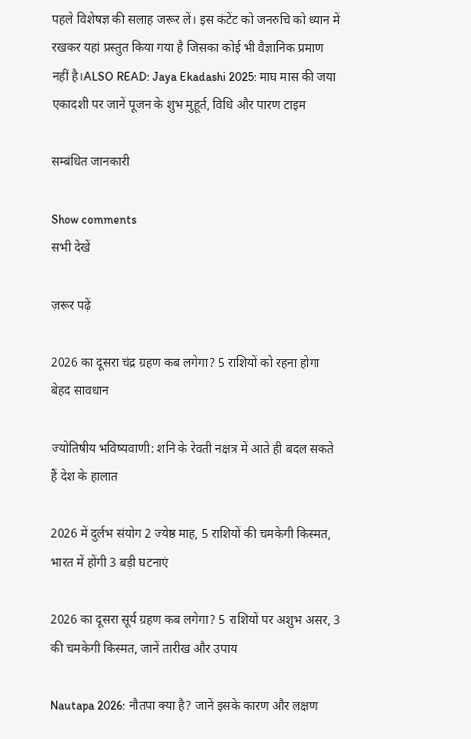पहले विशेषज्ञ की सलाह जरूर लें। इस कंटेंट को जनरुचि को ध्यान में रखकर यहां प्रस्तुत किया गया है जिसका कोई भी वैज्ञानिक प्रमाण नहीं है।ALSO READ: Jaya Ekadashi 2025: माघ मास की जया एकादशी पर जानें पूजन के शुभ मुहूर्त, विधि और पारण टाइम

सम्बंधित जानकारी

Show comments
सभी देखें

ज़रूर पढ़ें

2026 का दूसरा चंद्र ग्रहण कब लगेगा? 5 राशियों को रहना होगा बेहद सावधान

ज्योतिषीय भविष्यवाणी: शनि के रेवती नक्षत्र में आते ही बदल सकते हैं देश के हालात

2026 में दुर्लभ संयोग 2 ज्येष्ठ माह, 5 राशियों की चमकेगी किस्मत, भारत में होंगी 3 बड़ी घटनाएं

2026 का दूसरा सूर्य ग्रहण कब लगेगा? 5 राशियों पर अशुभ असर, 3 की चमकेगी किस्मत, जानें तारीख और उपाय

Nautapa 2026: नौतपा क्या है? जानें इसके कारण और लक्षण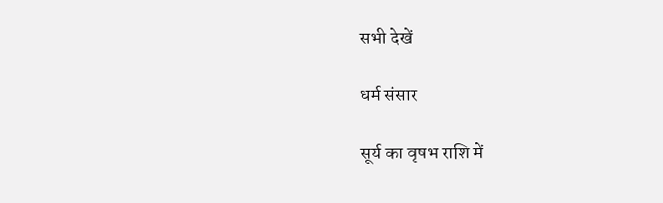सभी देखें

धर्म संसार

सूर्य का वृषभ राशि में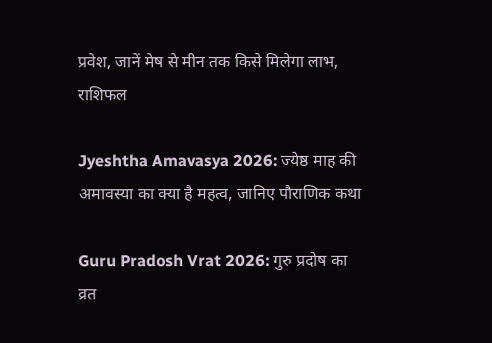प्रवेश, जानें मेष से मीन तक किसे मिलेगा लाभ, राशिफल

Jyeshtha Amavasya 2026: ज्येष्ठ माह की अमावस्या का क्या है महत्व, जानिए पौराणिक कथा

Guru Pradosh Vrat 2026: गुरु प्रदोष का व्रत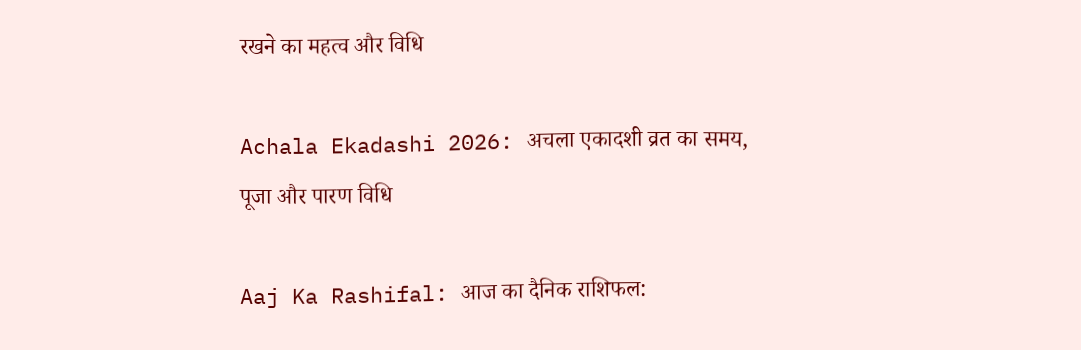रखने का महत्व और विधि

Achala Ekadashi 2026: अचला एकादशी व्रत का समय, पूजा और पारण विधि

Aaj Ka Rashifal: आज का दैनिक राशिफल: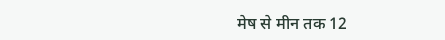मेष से मीन तक 12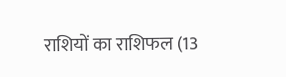राशियों का राशिफल (13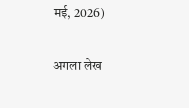मई, 2026)

अगला लेख